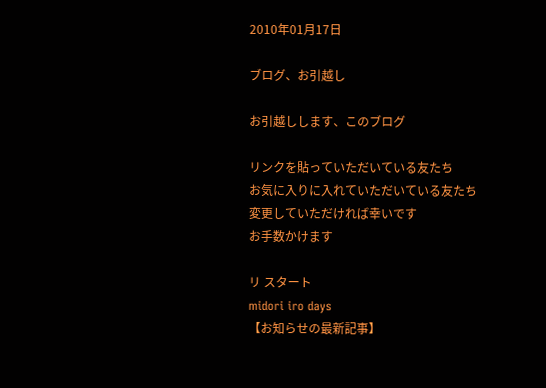2010年01月17日

ブログ、お引越し

お引越しします、このブログ

リンクを貼っていただいている友たち
お気に入りに入れていただいている友たち
変更していただければ幸いです
お手数かけます

リ スタート
midori iro days
【お知らせの最新記事】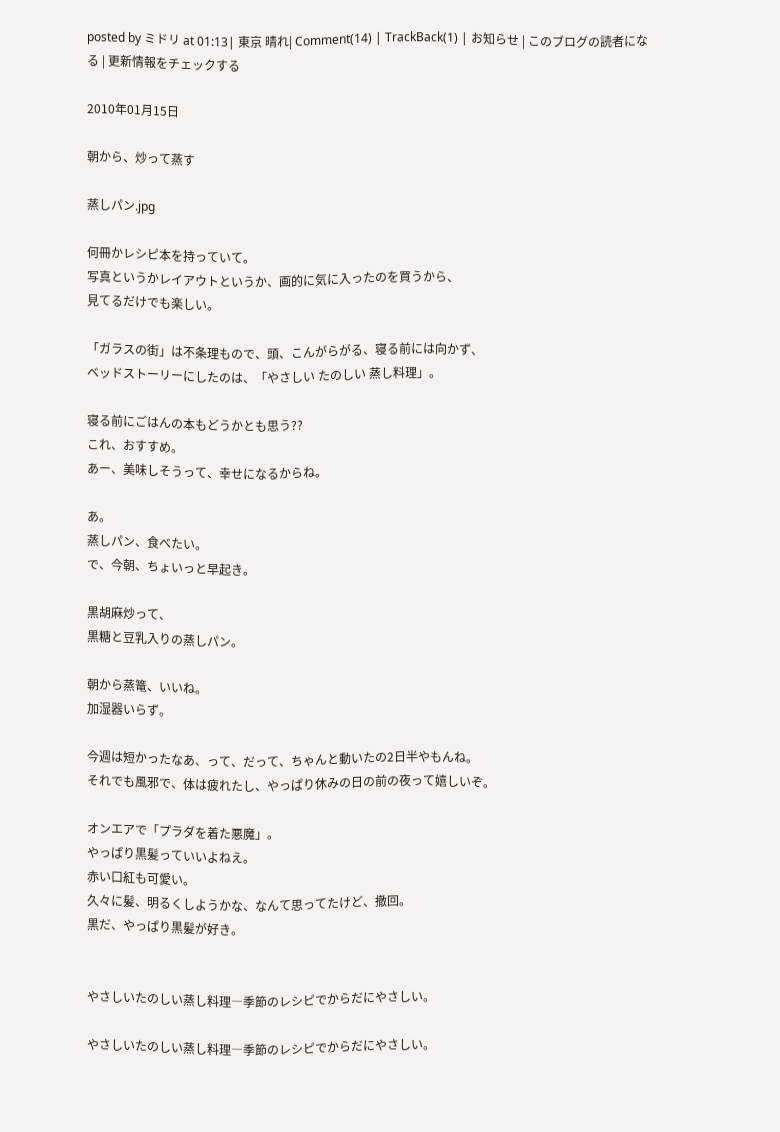posted by ミドリ at 01:13| 東京 晴れ| Comment(14) | TrackBack(1) | お知らせ | このブログの読者になる | 更新情報をチェックする

2010年01月15日

朝から、炒って蒸す

蒸しパン.jpg

何冊かレシピ本を持っていて。
写真というかレイアウトというか、画的に気に入ったのを買うから、
見てるだけでも楽しい。

「ガラスの街」は不条理もので、頭、こんがらがる、寝る前には向かず、
ベッドストーリーにしたのは、「やさしい たのしい 蒸し料理」。

寝る前にごはんの本もどうかとも思う??
これ、おすすめ。
あー、美味しそうって、幸せになるからね。

あ。
蒸しパン、食べたい。
で、今朝、ちょいっと早起き。

黒胡麻炒って、
黒糖と豆乳入りの蒸しパン。

朝から蒸篭、いいね。
加湿器いらず。

今週は短かったなあ、って、だって、ちゃんと動いたの2日半やもんね。
それでも風邪で、体は疲れたし、やっぱり休みの日の前の夜って嬉しいぞ。

オンエアで「プラダを着た悪魔」。
やっぱり黒髪っていいよねえ。
赤い口紅も可愛い。
久々に髪、明るくしようかな、なんて思ってたけど、撤回。
黒だ、やっぱり黒髪が好き。


やさしいたのしい蒸し料理―季節のレシピでからだにやさしい。

やさしいたのしい蒸し料理―季節のレシピでからだにやさしい。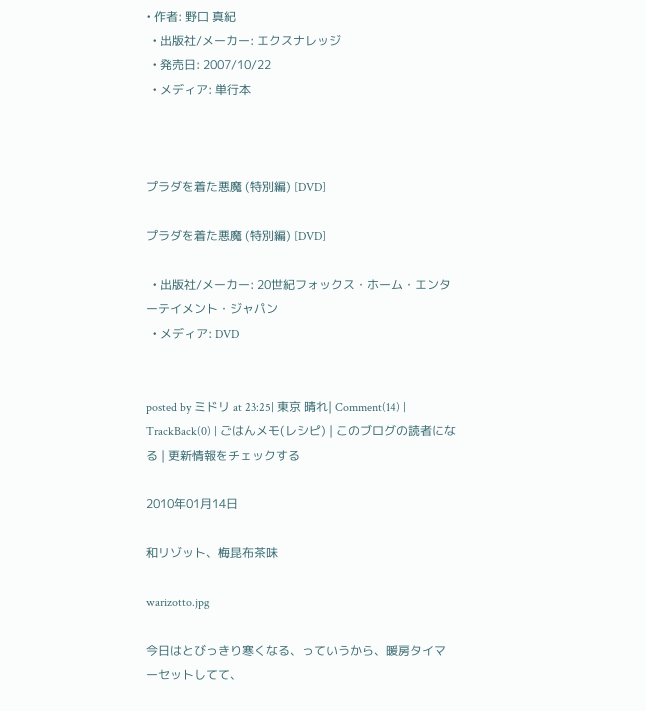• 作者: 野口 真紀
  • 出版社/メーカー: エクスナレッジ
  • 発売日: 2007/10/22
  • メディア: 単行本



プラダを着た悪魔 (特別編) [DVD]

プラダを着た悪魔 (特別編) [DVD]

  • 出版社/メーカー: 20世紀フォックス・ホーム・エンターテイメント・ジャパン
  • メディア: DVD


posted by ミドリ at 23:25| 東京 晴れ| Comment(14) | TrackBack(0) | ごはんメモ(レシピ) | このブログの読者になる | 更新情報をチェックする

2010年01月14日

和リゾット、梅昆布茶味

warizotto.jpg

今日はとびっきり寒くなる、っていうから、暖房タイマーセットしてて、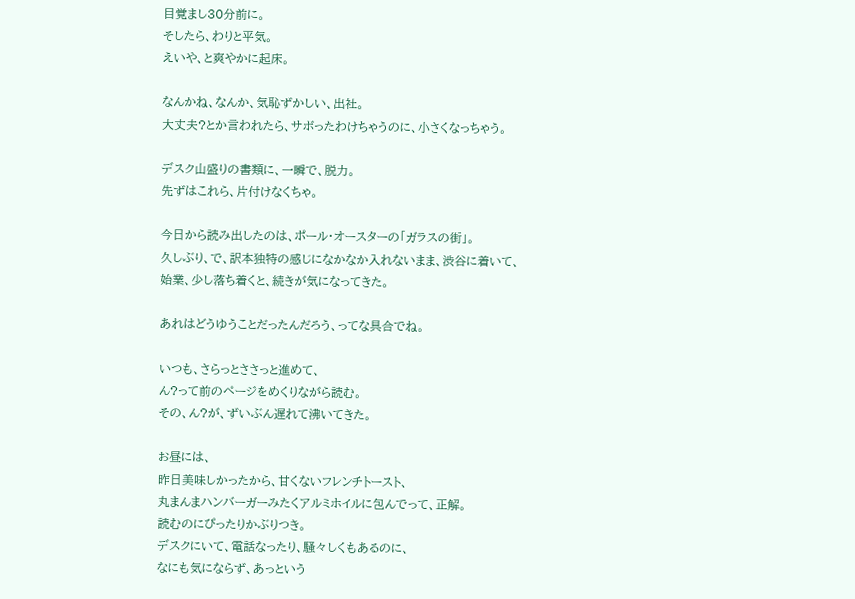目覚まし30分前に。
そしたら、わりと平気。
えいや、と爽やかに起床。

なんかね、なんか、気恥ずかしい、出社。
大丈夫?とか言われたら、サボったわけちゃうのに、小さくなっちゃう。

デスク山盛りの書類に、一瞬で、脱力。
先ずはこれら、片付けなくちゃ。

今日から読み出したのは、ポール・オースターの「ガラスの街」。
久しぶり、で、訳本独特の感じになかなか入れないまま、渋谷に着いて、
始業、少し落ち着くと、続きが気になってきた。

あれはどうゆうことだったんだろう、ってな具合でね。

いつも、さらっとささっと進めて、
ん?って前のページをめくりながら読む。
その、ん?が、ずいぶん遅れて沸いてきた。

お昼には、
昨日美味しかったから、甘くないフレンチトースト、
丸まんまハンバーガーみたくアルミホイルに包んでって、正解。
読むのにぴったりかぶりつき。
デスクにいて、電話なったり、騒々しくもあるのに、
なにも気にならず、あっという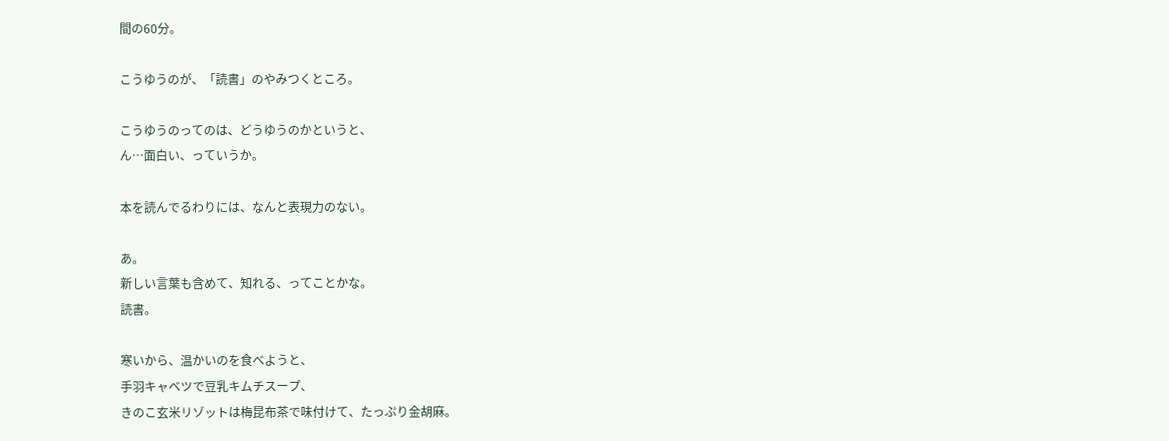間の60分。

こうゆうのが、「読書」のやみつくところ。

こうゆうのってのは、どうゆうのかというと、
ん…面白い、っていうか。

本を読んでるわりには、なんと表現力のない。

あ。
新しい言葉も含めて、知れる、ってことかな。
読書。

寒いから、温かいのを食べようと、
手羽キャベツで豆乳キムチスープ、
きのこ玄米リゾットは梅昆布茶で味付けて、たっぷり金胡麻。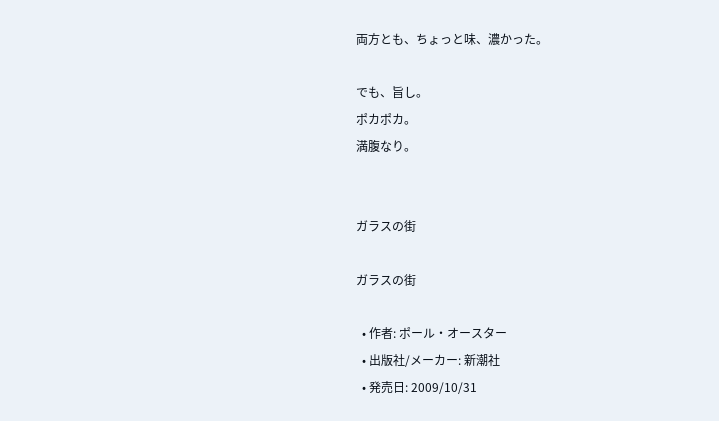両方とも、ちょっと味、濃かった。

でも、旨し。
ポカポカ。
満腹なり。


ガラスの街

ガラスの街

  • 作者: ポール・オースター
  • 出版社/メーカー: 新潮社
  • 発売日: 2009/10/31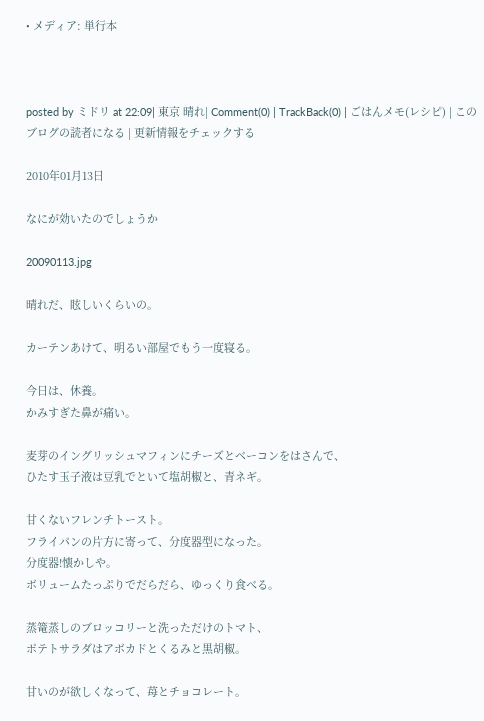• メディア: 単行本



posted by ミドリ at 22:09| 東京 晴れ| Comment(0) | TrackBack(0) | ごはんメモ(レシピ) | このブログの読者になる | 更新情報をチェックする

2010年01月13日

なにが効いたのでしょうか

20090113.jpg

晴れだ、眩しいくらいの。

カーテンあけて、明るい部屋でもう一度寝る。

今日は、休養。
かみすぎた鼻が痛い。

麦芽のイングリッシュマフィンにチーズとベーコンをはさんで、
ひたす玉子液は豆乳でといて塩胡椒と、青ネギ。

甘くないフレンチトースト。
フライパンの片方に寄って、分度器型になった。
分度器!懐かしや。
ボリュームたっぷりでだらだら、ゆっくり食べる。

蒸篭蒸しのブロッコリーと洗っただけのトマト、
ポテトサラダはアボカドとくるみと黒胡椒。

甘いのが欲しくなって、苺とチョコレート。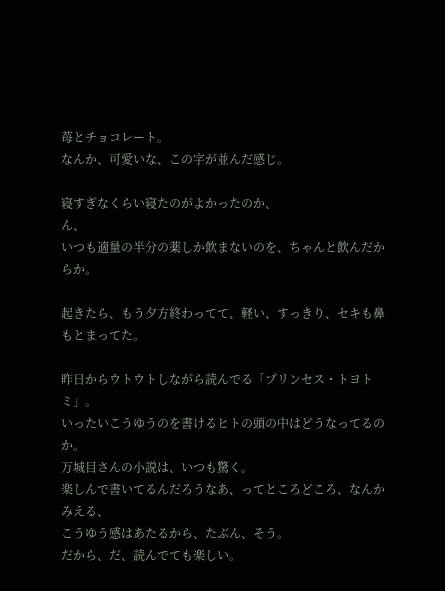苺とチョコレート。
なんか、可愛いな、この字が並んだ感じ。

寝すぎなくらい寝たのがよかったのか、
ん、
いつも適量の半分の薬しか飲まないのを、ちゃんと飲んだからか。

起きたら、もう夕方終わってて、軽い、すっきり、セキも鼻もとまってた。

昨日からウトウトしながら読んでる「プリンセス・トヨトミ」。
いったいこうゆうのを書けるヒトの頭の中はどうなってるのか。
万城目さんの小説は、いつも驚く。
楽しんで書いてるんだろうなあ、ってところどころ、なんかみえる、
こうゆう感はあたるから、たぶん、そう。
だから、だ、読んでても楽しい。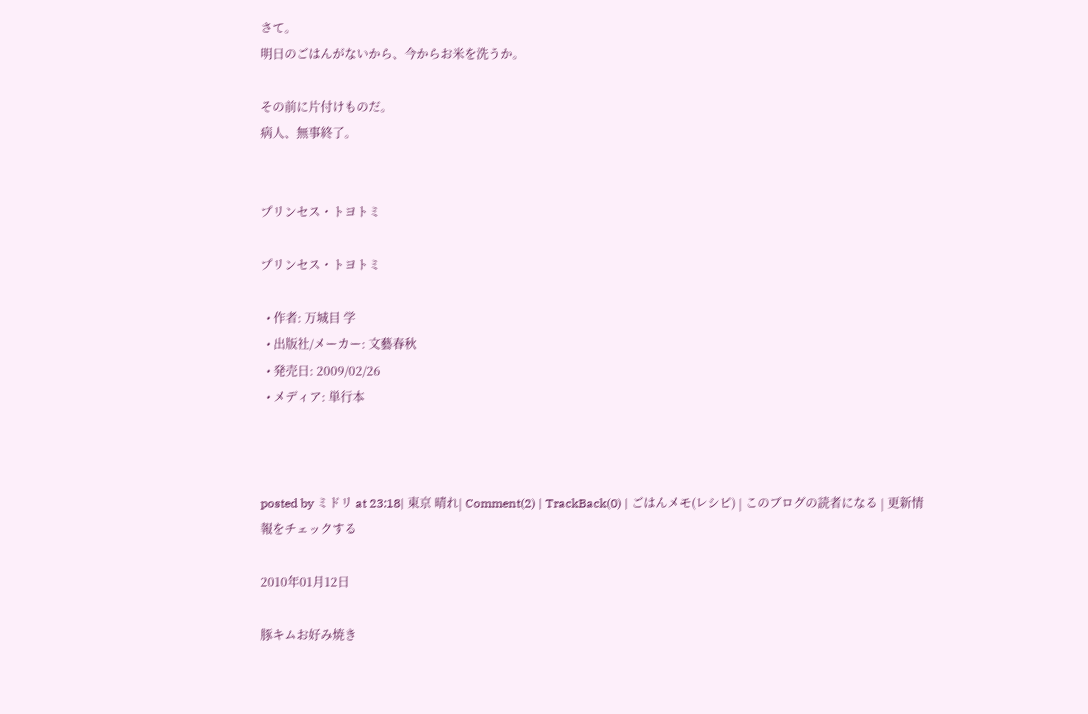さて。
明日のごはんがないから、今からお米を洗うか。

その前に片付けものだ。
病人、無事終了。


プリンセス・トヨトミ

プリンセス・トヨトミ

  • 作者: 万城目 学
  • 出版社/メーカー: 文藝春秋
  • 発売日: 2009/02/26
  • メディア: 単行本



posted by ミドリ at 23:18| 東京 晴れ| Comment(2) | TrackBack(0) | ごはんメモ(レシピ) | このブログの読者になる | 更新情報をチェックする

2010年01月12日

豚キムお好み焼き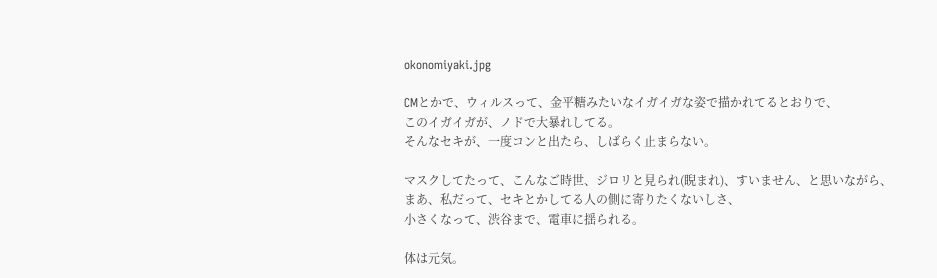okonomiyaki.jpg

CMとかで、ウィルスって、金平糖みたいなイガイガな姿で描かれてるとおりで、
このイガイガが、ノドで大暴れしてる。
そんなセキが、一度コンと出たら、しばらく止まらない。

マスクしてたって、こんなご時世、ジロリと見られ(睨まれ)、すいません、と思いながら、
まあ、私だって、セキとかしてる人の側に寄りたくないしさ、
小さくなって、渋谷まで、電車に揺られる。

体は元気。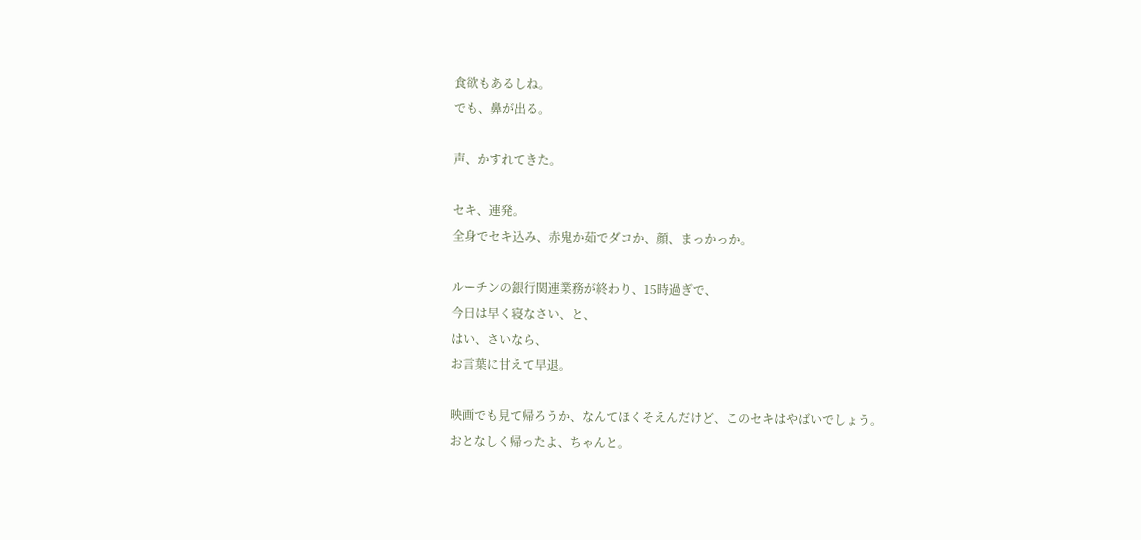食欲もあるしね。
でも、鼻が出る。

声、かすれてきた。

セキ、連発。
全身でセキ込み、赤鬼か茹でダコか、顔、まっかっか。

ルーチンの銀行関連業務が終わり、15時過ぎで、
今日は早く寝なさい、と、
はい、さいなら、
お言葉に甘えて早退。

映画でも見て帰ろうか、なんてほくそえんだけど、このセキはやばいでしょう。
おとなしく帰ったよ、ちゃんと。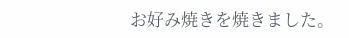お好み焼きを焼きました。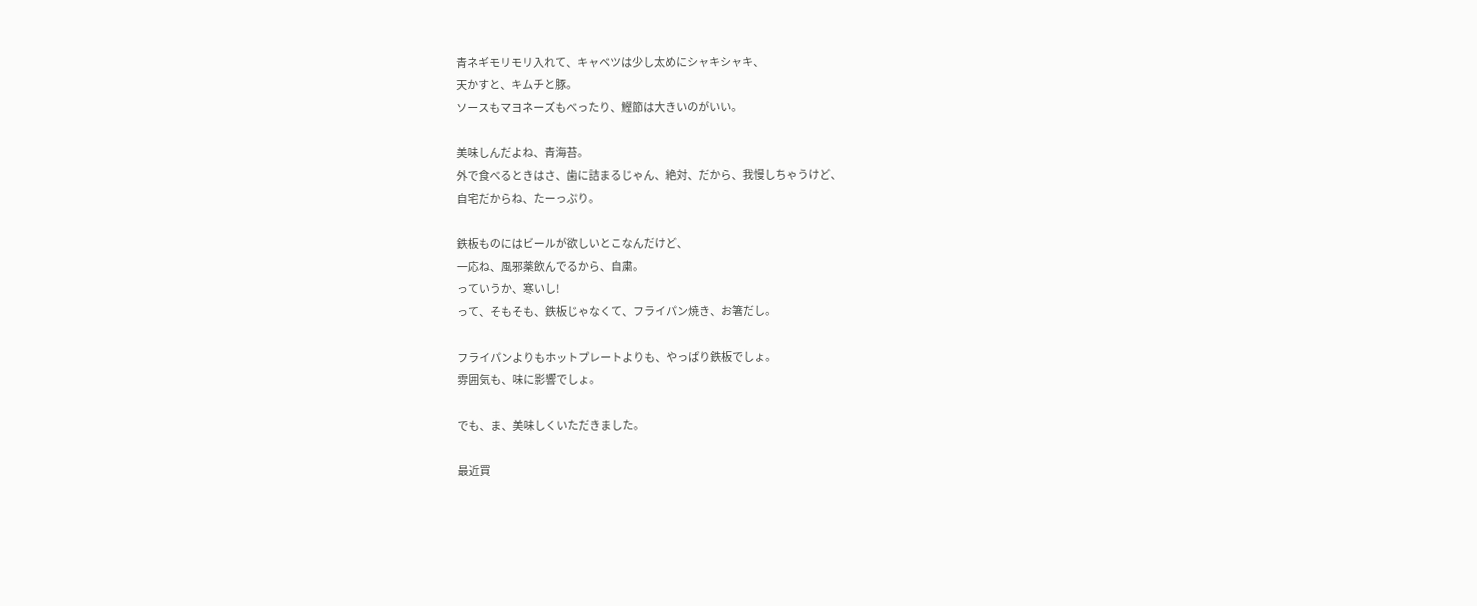青ネギモリモリ入れて、キャベツは少し太めにシャキシャキ、
天かすと、キムチと豚。
ソースもマヨネーズもべったり、鰹節は大きいのがいい。

美味しんだよね、青海苔。
外で食べるときはさ、歯に詰まるじゃん、絶対、だから、我慢しちゃうけど、
自宅だからね、たーっぷり。

鉄板ものにはビールが欲しいとこなんだけど、
一応ね、風邪薬飲んでるから、自粛。
っていうか、寒いし!
って、そもそも、鉄板じゃなくて、フライパン焼き、お箸だし。

フライパンよりもホットプレートよりも、やっぱり鉄板でしょ。
雰囲気も、味に影響でしょ。

でも、ま、美味しくいただきました。

最近買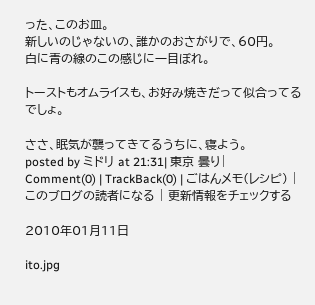った、このお皿。
新しいのじゃないの、誰かのおさがりで、60円。
白に青の線のこの感じに一目ぼれ。

トーストもオムライスも、お好み焼きだって似合ってるでしょ。

ささ、眠気が襲ってきてるうちに、寝よう。
posted by ミドリ at 21:31| 東京 曇り| Comment(0) | TrackBack(0) | ごはんメモ(レシピ) | このブログの読者になる | 更新情報をチェックする

2010年01月11日

ito.jpg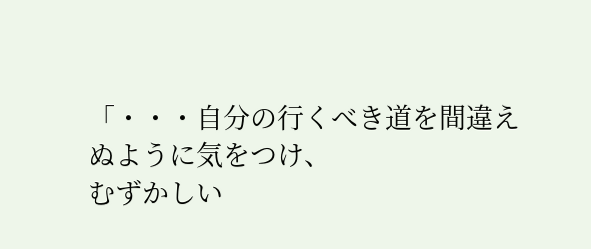「・・・自分の行くべき道を間違えぬように気をつけ、
むずかしい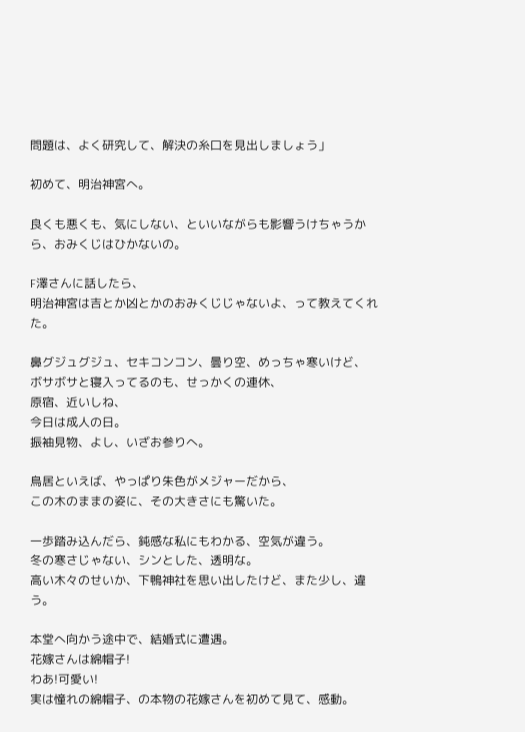問題は、よく研究して、解決の糸口を見出しましょう」

初めて、明治神宮へ。

良くも悪くも、気にしない、といいながらも影響うけちゃうから、おみくじはひかないの。

F澤さんに話したら、
明治神宮は吉とか凶とかのおみくじじゃないよ、って教えてくれた。

鼻グジュグジュ、セキコンコン、曇り空、めっちゃ寒いけど、
ボサボサと寝入ってるのも、せっかくの連休、
原宿、近いしね、
今日は成人の日。
振袖見物、よし、いざお参りへ。

鳥居といえば、やっぱり朱色がメジャーだから、
この木のままの姿に、その大きさにも驚いた。

一歩踏み込んだら、鈍感な私にもわかる、空気が違う。
冬の寒さじゃない、シンとした、透明な。
高い木々のせいか、下鴨神社を思い出したけど、また少し、違う。

本堂へ向かう途中で、結婚式に遭遇。
花嫁さんは綿帽子!
わあ!可愛い!
実は憧れの綿帽子、の本物の花嫁さんを初めて見て、感動。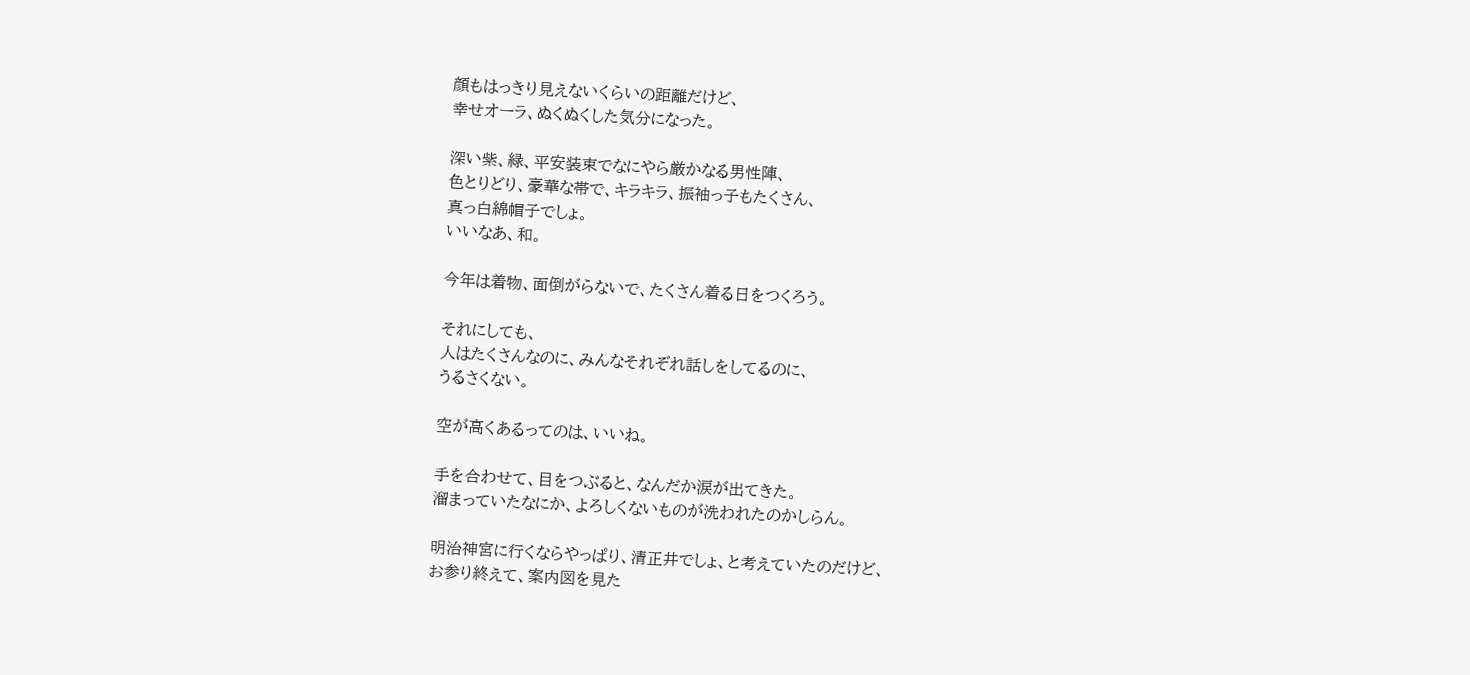顔もはっきり見えないくらいの距離だけど、
幸せオーラ、ぬくぬくした気分になった。

深い紫、緑、平安装束でなにやら厳かなる男性陣、
色とりどり、豪華な帯で、キラキラ、振袖っ子もたくさん、
真っ白綿帽子でしょ。
いいなあ、和。

今年は着物、面倒がらないで、たくさん着る日をつくろう。

それにしても、
人はたくさんなのに、みんなそれぞれ話しをしてるのに、
うるさくない。

空が高くあるってのは、いいね。

手を合わせて、目をつぶると、なんだか涙が出てきた。
溜まっていたなにか、よろしくないものが洗われたのかしらん。

明治神宮に行くならやっぱり、清正井でしょ、と考えていたのだけど、
お参り終えて、案内図を見た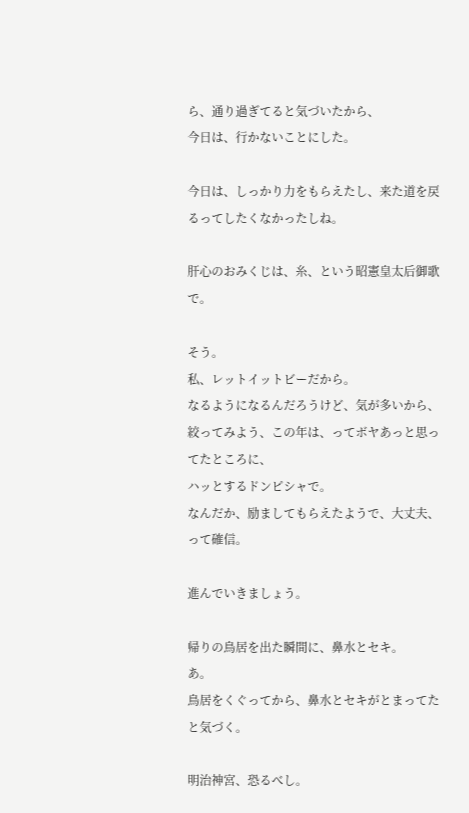ら、通り過ぎてると気づいたから、
今日は、行かないことにした。

今日は、しっかり力をもらえたし、来た道を戻るってしたくなかったしね。

肝心のおみくじは、糸、という昭憲皇太后御歌で。

そう。
私、レットイットビーだから。
なるようになるんだろうけど、気が多いから、
絞ってみよう、この年は、ってボヤあっと思ってたところに、
ハッとするドンピシャで。
なんだか、励ましてもらえたようで、大丈夫、って確信。

進んでいきましょう。

帰りの鳥居を出た瞬間に、鼻水とセキ。
あ。
鳥居をくぐってから、鼻水とセキがとまってたと気づく。

明治神宮、恐るべし。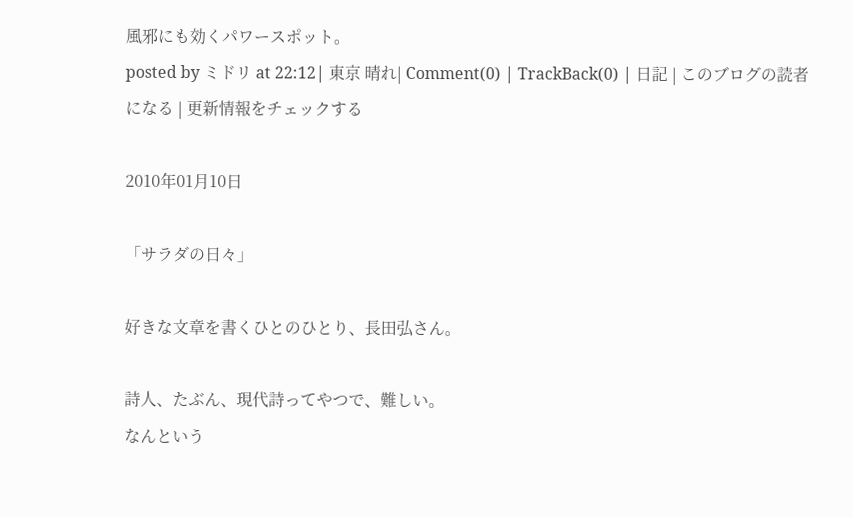風邪にも効くパワースポット。
posted by ミドリ at 22:12| 東京 晴れ| Comment(0) | TrackBack(0) | 日記 | このブログの読者になる | 更新情報をチェックする

2010年01月10日

「サラダの日々」

好きな文章を書くひとのひとり、長田弘さん。

詩人、たぶん、現代詩ってやつで、難しい。
なんという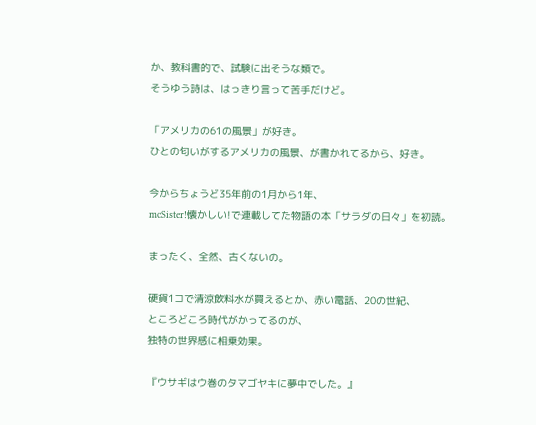か、教科書的で、試験に出そうな類で。
そうゆう詩は、はっきり言って苦手だけど。

「アメリカの61の風景」が好き。
ひとの匂いがするアメリカの風景、が書かれてるから、好き。

今からちょうど35年前の1月から1年、
mcSister!懐かしい!で連載してた物語の本「サラダの日々」を初読。

まったく、全然、古くないの。

硬貨1コで清涼飲料水が買えるとか、赤い電話、20の世紀、
ところどころ時代がかってるのが、
独特の世界感に相乗効果。

『ウサギはウ巻のタマゴヤキに夢中でした。』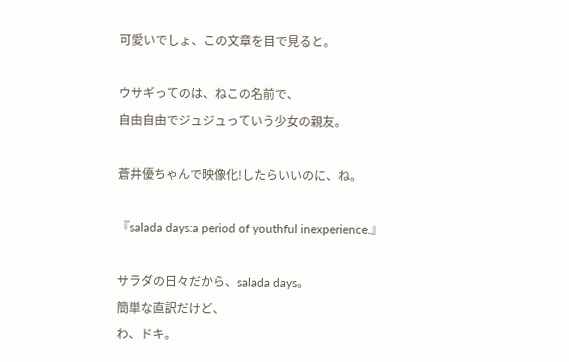可愛いでしょ、この文章を目で見ると。

ウサギってのは、ねこの名前で、
自由自由でジュジュっていう少女の親友。

蒼井優ちゃんで映像化!したらいいのに、ね。

『salada days:a period of youthful inexperience.』

サラダの日々だから、salada days。
簡単な直訳だけど、
わ、ドキ。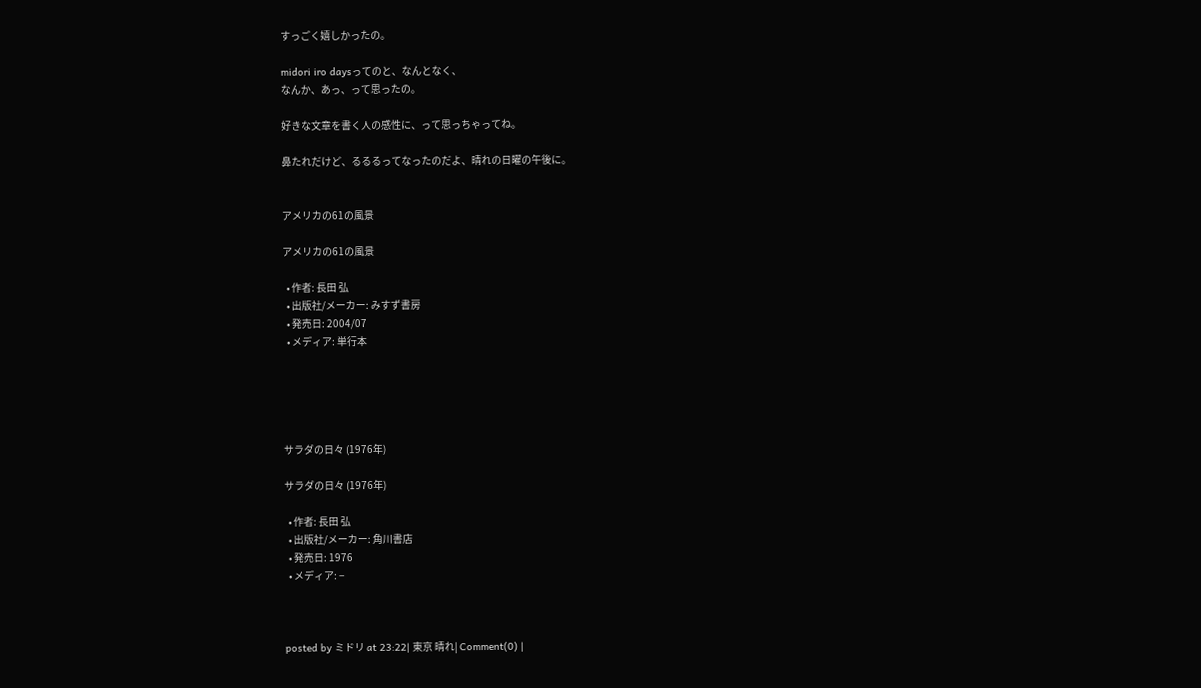すっごく嬉しかったの。

midori iro daysってのと、なんとなく、
なんか、あっ、って思ったの。

好きな文章を書く人の感性に、って思っちゃってね。

鼻たれだけど、るるるってなったのだよ、晴れの日曜の午後に。


アメリカの61の風景

アメリカの61の風景

  • 作者: 長田 弘
  • 出版社/メーカー: みすず書房
  • 発売日: 2004/07
  • メディア: 単行本





サラダの日々 (1976年)

サラダの日々 (1976年)

  • 作者: 長田 弘
  • 出版社/メーカー: 角川書店
  • 発売日: 1976
  • メディア: −



posted by ミドリ at 23:22| 東京 晴れ| Comment(0) |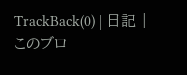TrackBack(0) | 日記 | このブロ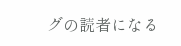グの読者になる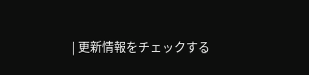| 更新情報をチェックする